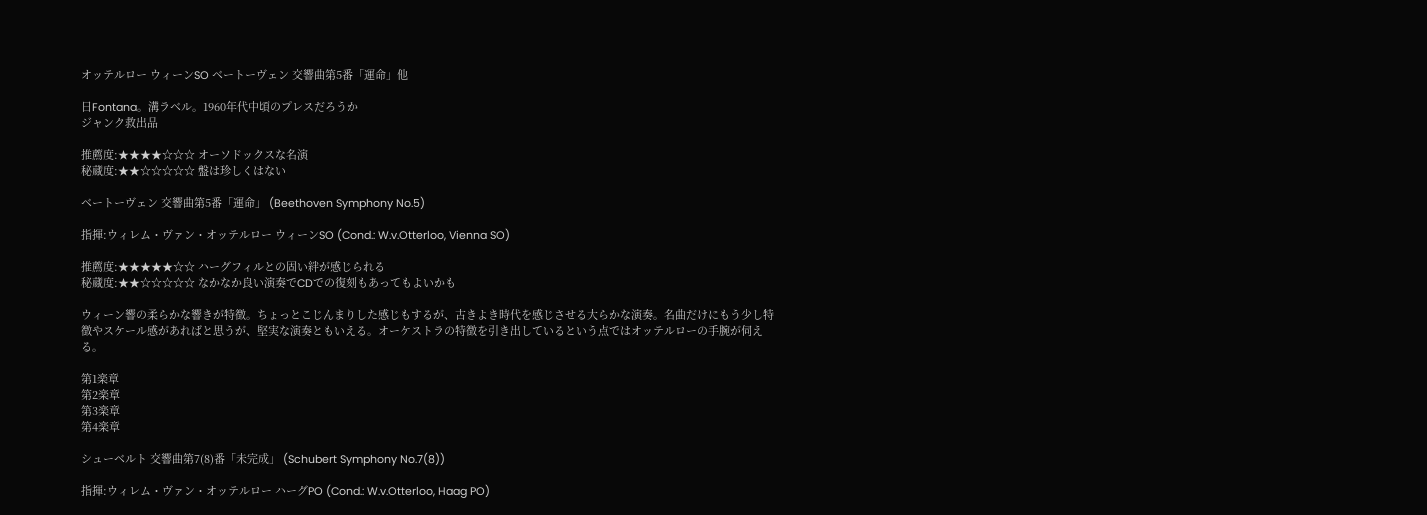オッテルロー ウィーンSO ベートーヴェン 交響曲第5番「運命」他

日Fontana。溝ラベル。1960年代中頃のプレスだろうか
ジャンク救出品

推薦度:★★★★☆☆☆ オーソドックスな名演
秘蔵度:★★☆☆☆☆☆ 盤は珍しくはない

ベートーヴェン 交響曲第5番「運命」 (Beethoven Symphony No.5)

指揮:ウィレム・ヴァン・オッテルロー ウィーンSO (Cond.: W.v.Otterloo, Vienna SO)

推薦度:★★★★★☆☆ ハーグフィルとの固い絆が感じられる
秘蔵度:★★☆☆☆☆☆ なかなか良い演奏でCDでの復刻もあってもよいかも

ウィーン響の柔らかな響きが特徴。ちょっとこじんまりした感じもするが、古きよき時代を感じさせる大らかな演奏。名曲だけにもう少し特徴やスケール感があればと思うが、堅実な演奏ともいえる。オーケストラの特徴を引き出しているという点ではオッテルローの手腕が伺える。

第1楽章
第2楽章
第3楽章
第4楽章

シューベルト 交響曲第7(8)番「未完成」 (Schubert Symphony No.7(8))

指揮:ウィレム・ヴァン・オッテルロー ハーグPO (Cond.: W.v.Otterloo, Haag PO)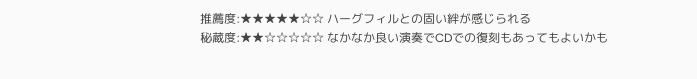推薦度:★★★★★☆☆ ハーグフィルとの固い絆が感じられる
秘蔵度:★★☆☆☆☆☆ なかなか良い演奏でCDでの復刻もあってもよいかも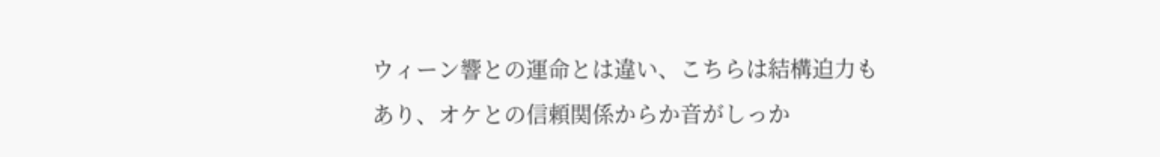ウィーン響との運命とは違い、こちらは結構迫力もあり、オケとの信頼関係からか音がしっか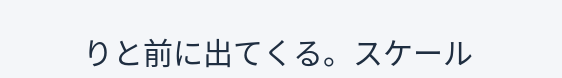りと前に出てくる。スケール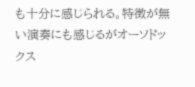も十分に感じられる。特徴が無い演奏にも感じるがオーソドックス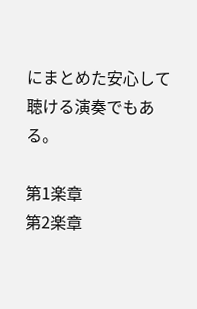にまとめた安心して聴ける演奏でもある。

第1楽章
第2楽章